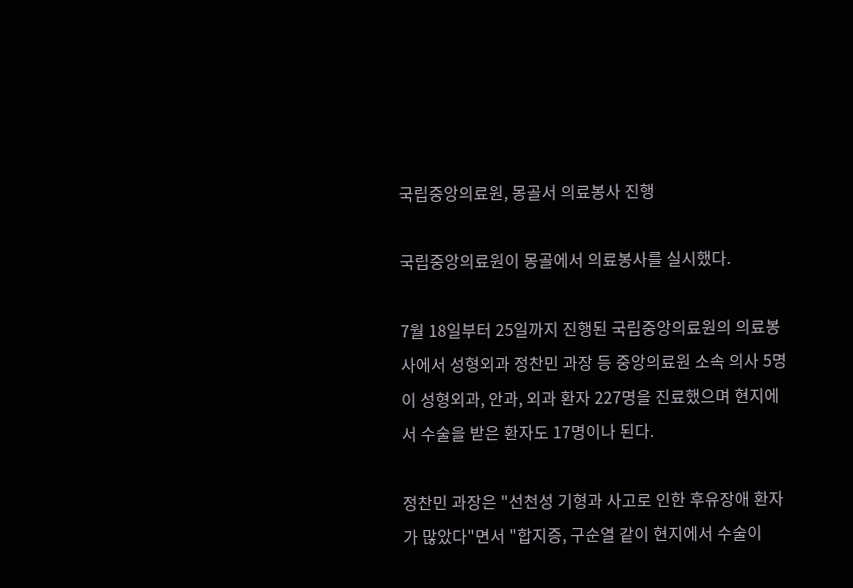국립중앙의료원, 몽골서 의료봉사 진행

국립중앙의료원이 몽골에서 의료봉사를 실시했다.

7월 18일부터 25일까지 진행된 국립중앙의료원의 의료봉사에서 성형외과 정찬민 과장 등 중앙의료원 소속 의사 5명이 성형외과, 안과, 외과 환자 227명을 진료했으며 현지에서 수술을 받은 환자도 17명이나 된다.

정찬민 과장은 "선천성 기형과 사고로 인한 후유장애 환자가 많았다"면서 "합지증, 구순열 같이 현지에서 수술이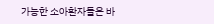가능한 소아환자들은 바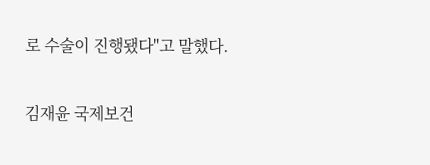로 수술이 진행됐다"고 말했다.

김재윤 국제보건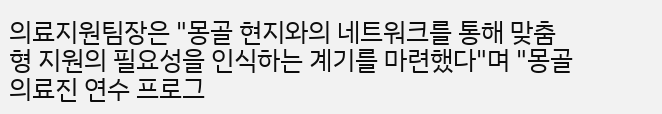의료지원팀장은 "몽골 현지와의 네트워크를 통해 맞춤형 지원의 필요성을 인식하는 계기를 마련했다"며 "몽골 의료진 연수 프로그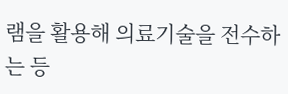램을 활용해 의료기술을 전수하는 등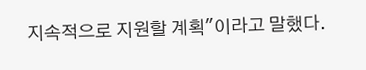지속적으로 지원할 계획"이라고 말했다.